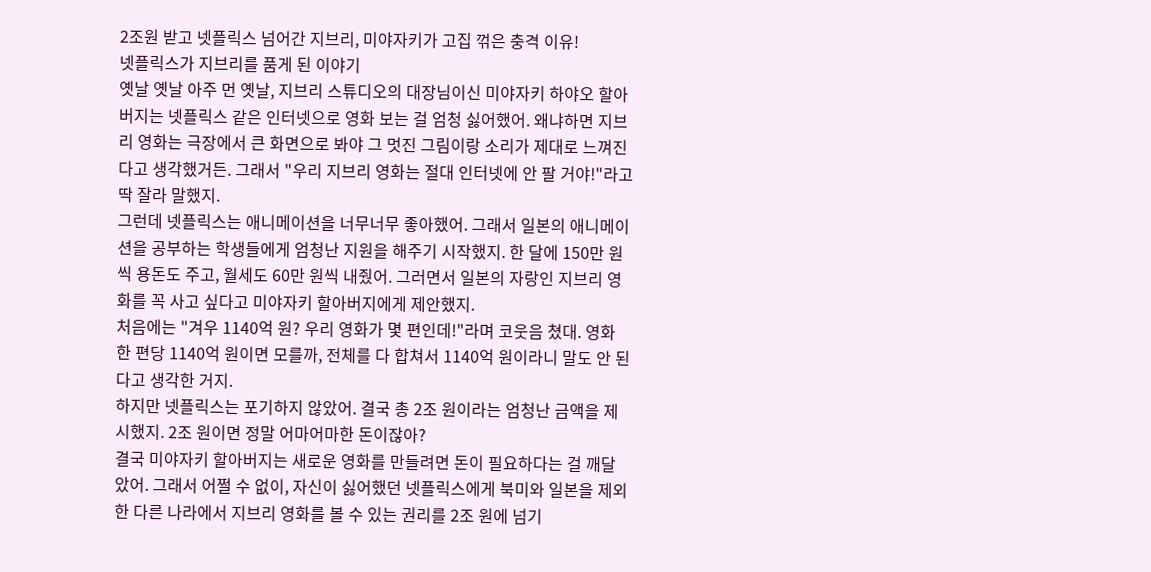2조원 받고 넷플릭스 넘어간 지브리, 미야자키가 고집 꺾은 충격 이유!
넷플릭스가 지브리를 품게 된 이야기
옛날 옛날 아주 먼 옛날, 지브리 스튜디오의 대장님이신 미야자키 하야오 할아버지는 넷플릭스 같은 인터넷으로 영화 보는 걸 엄청 싫어했어. 왜냐하면 지브리 영화는 극장에서 큰 화면으로 봐야 그 멋진 그림이랑 소리가 제대로 느껴진다고 생각했거든. 그래서 "우리 지브리 영화는 절대 인터넷에 안 팔 거야!"라고 딱 잘라 말했지.
그런데 넷플릭스는 애니메이션을 너무너무 좋아했어. 그래서 일본의 애니메이션을 공부하는 학생들에게 엄청난 지원을 해주기 시작했지. 한 달에 150만 원씩 용돈도 주고, 월세도 60만 원씩 내줬어. 그러면서 일본의 자랑인 지브리 영화를 꼭 사고 싶다고 미야자키 할아버지에게 제안했지.
처음에는 "겨우 1140억 원? 우리 영화가 몇 편인데!"라며 코웃음 쳤대. 영화 한 편당 1140억 원이면 모를까, 전체를 다 합쳐서 1140억 원이라니 말도 안 된다고 생각한 거지.
하지만 넷플릭스는 포기하지 않았어. 결국 총 2조 원이라는 엄청난 금액을 제시했지. 2조 원이면 정말 어마어마한 돈이잖아?
결국 미야자키 할아버지는 새로운 영화를 만들려면 돈이 필요하다는 걸 깨달았어. 그래서 어쩔 수 없이, 자신이 싫어했던 넷플릭스에게 북미와 일본을 제외한 다른 나라에서 지브리 영화를 볼 수 있는 권리를 2조 원에 넘기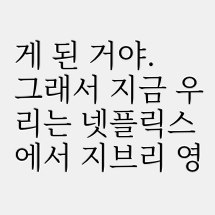게 된 거야.
그래서 지금 우리는 넷플릭스에서 지브리 영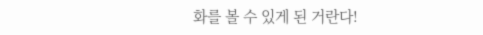화를 볼 수 있게 된 거란다!